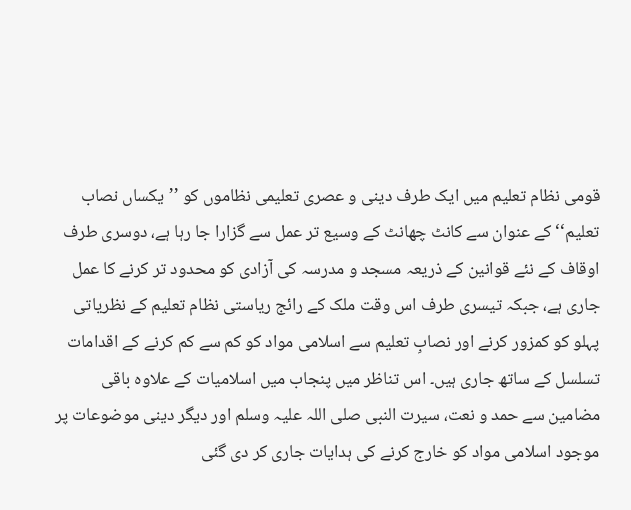قومی نظام تعلیم میں ایک طرف دینی و عصری تعلیمی نظاموں کو ’’یکساں نصاب تعلیم‘‘ کے عنوان سے کانٹ چھانٹ کے وسیع تر عمل سے گزارا جا رہا ہے، دوسری طرف اوقاف کے نئے قوانین کے ذریعہ مسجد و مدرسہ کی آزادی کو محدود تر کرنے کا عمل جاری ہے، جبکہ تیسری طرف اس وقت ملک کے رائج ریاستی نظام تعلیم کے نظریاتی پہلو کو کمزور کرنے اور نصابِ تعلیم سے اسلامی مواد کو کم سے کم کرنے کے اقدامات تسلسل کے ساتھ جاری ہیں۔ اس تناظر میں پنجاب میں اسلامیات کے علاوہ باقی مضامین سے حمد و نعت، سیرت النبی صلی اللہ علیہ وسلم اور دیگر دینی موضوعات پر موجود اسلامی مواد کو خارج کرنے کی ہدایات جاری کر دی گئی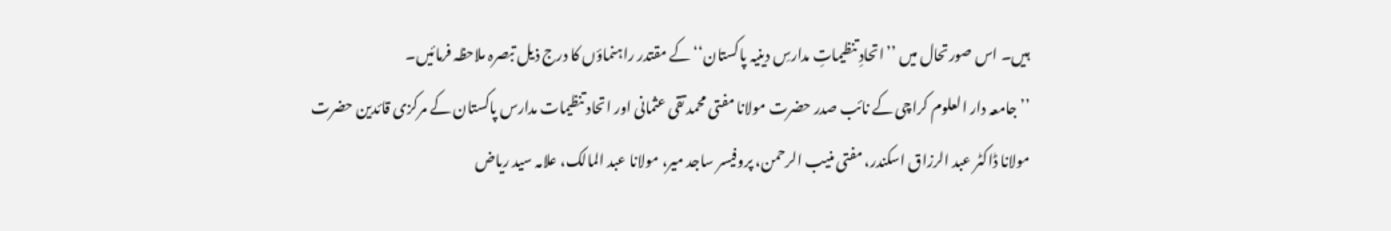ہیں۔ اس صورتحال میں ’’اتحادِ تنظیماتِ مدارسِ دینیہ پاکستان‘‘ کے مقتدر راہنماؤں کا درج ذیل تبصرہ ملاحظہ فرمائیں۔
’’جامعہ دار العلوم کراچی کے نائب صدر حضرت مولانا مفتی محمد تقی عثمانی اور اتحاد تنظیمات مدارس پاکستان کے مرکزی قائدین حضرت مولانا ڈاکٹر عبد الرزاق اسکندر، مفتی منیب الرحمن، پروفیسر ساجد میر، مولانا عبد المالک، علامہ سید ریاض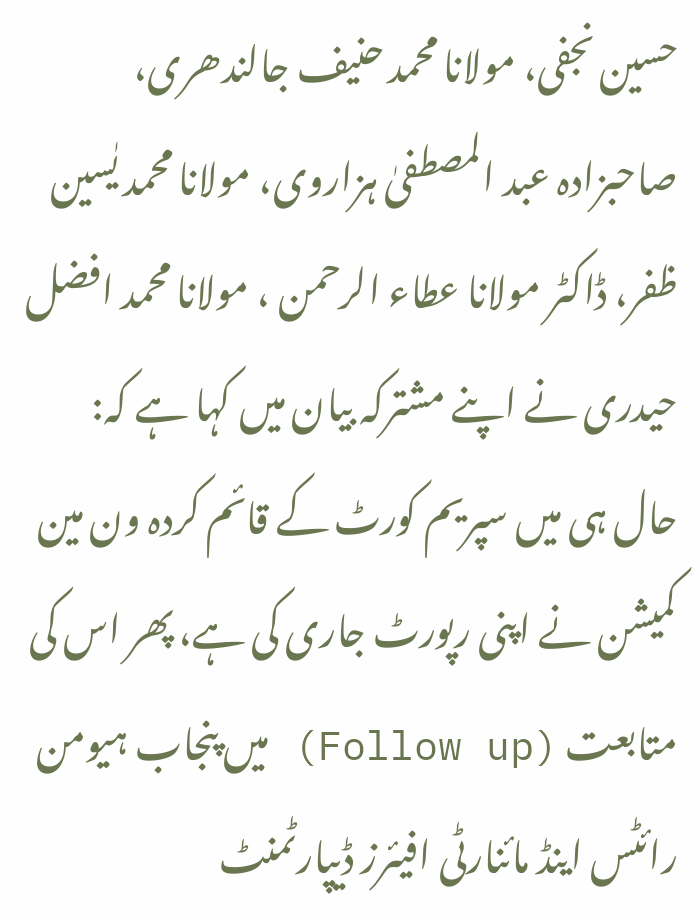حسین نجفی، مولانا محمد حنیف جالندھری، صاحبزادہ عبد المصطفیٰ ہزاروی، مولانا محمد یٰسین ظفر، ڈاکٹر مولانا عطاء الرحمن ، مولانا محمد افضل حیدری نے اپنے مشترکہ بیان میں کہا ہے کہ:
حال ہی میں سپریم کورٹ کے قائم کردہ ون مین کمیشن نے اپنی رپورٹ جاری کی ہے، پھر اس کی متابعت (Follow up) میں پنجاب ہیومن رائٹس اینڈ مائنارٹی افیئرز ڈیپارٹمنٹ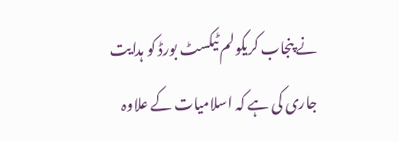نے پنجاب کریکولم ٹیکسٹ بورڈ کو ہدایت جاری کی ہے کہ اسلامیات کے علاوہ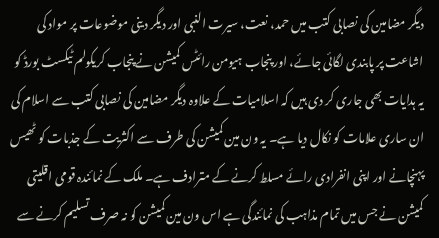دیگر مضامین کی نصابی کتب میں حمد، نعت، سیرت النبی اور دیگر دینی موضوعات پر مواد کی اشاعت پر پابندی لگائی جائے، اور پنجاب ہیومن رائٹس کمیشن نے پنجاب کریکولم ٹیکسٹ بورڈ کو یہ ہدایات بھی جاری کر دی ہیں کہ اسلامیات کے علاوہ دیگر مضامین کی نصابی کتب سے اسلام کی ان ساری علامات کو نکال دیا ہے۔ یہ ون مین کمیشن کی طرف سے اکثریت کے جذبات کو ٹھیس پہنچانے اور اپنی انفرادی رائے مسلط کرنے کے مترادف ہے۔ ملک کے نمائندہ قومی اقلیتی کمیشن نے جس میں تمام مذاہب کی نمائندگی ہے اس ون مین کمیشن کو نہ صرف تسلیم کرنے سے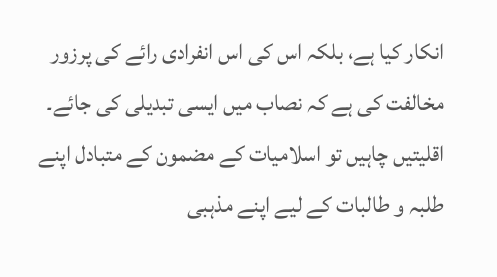انکار کیا ہے، بلکہ اس کی اس انفرادی رائے کی پرزور مخالفت کی ہے کہ نصاب میں ایسی تبدیلی کی جائے۔ اقلیتیں چاہیں تو اسلامیات کے مضمون کے متبادل اپنے طلبہ و طالبات کے لیے اپنے مذہبی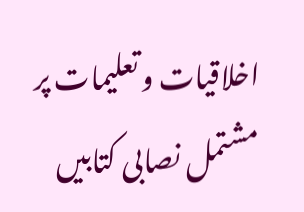اخلاقیات و تعلیمات پر مشتمل نصابی کتابیں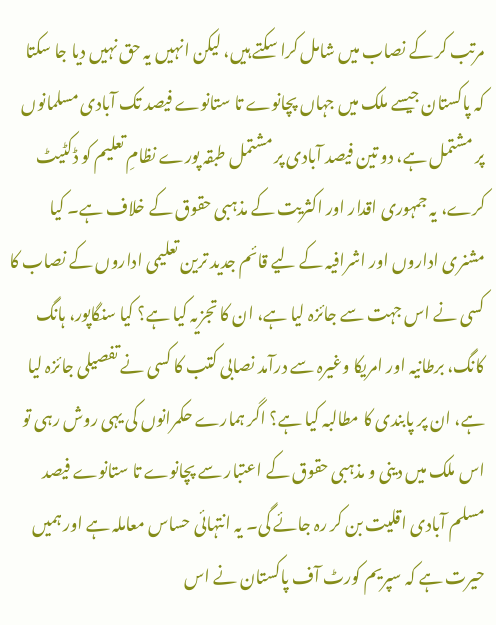مرتب کر کے نصاب میں شامل کرا سکتے ہیں، لیکن انہیں یہ حق نہیں دیا جا سکتا کہ پاکستان جیسے ملک میں جہاں پچانوے تا ستانوے فیصد تک آبادی مسلمانوں پر مشتمل ہے، دو تین فیصد آبادی پر مشتمل طبقہ پورے نظامِ تعلیم کو ڈکٹیٹ کرے، یہ جمہوری اقدار اور اکثریت کے مذہبی حقوق کے خلاف ہے۔ کیا مشنری اداروں اور اشرافیہ کے لیے قائم جدید ترین تعلیمی اداروں کے نصاب کا کسی نے اس جہت سے جائزہ لیا ہے، ان کا تجزیہ کیا ہے؟ کیا سنگاپور، ہانگ کانگ، برطانیہ اور امریکا وغیرہ سے درآمد نصابی کتب کا کسی نے تفصیلی جائزہ لیا ہے، ان پر پابندی کا مطالبہ کیا ہے؟ اگر ہمارے حکمرانوں کی یہی روش رہی تو اس ملک میں دینی و مذہبی حقوق کے اعتبار سے پچانوے تا ستانوے فیصد مسلم آبادی اقلیت بن کر رہ جائے گی۔ یہ انتہائی حساس معاملہ ہے اور ہمیں حیرت ہے کہ سپریم کورٹ آف پاکستان نے اس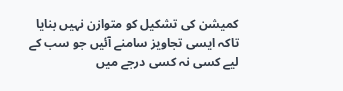کمیشن کی تشکیل کو متوازن نہیں بنایا تاکہ ایسی تجاویز سامنے آئیں جو سب کے لیے کسی نہ کسی درجے میں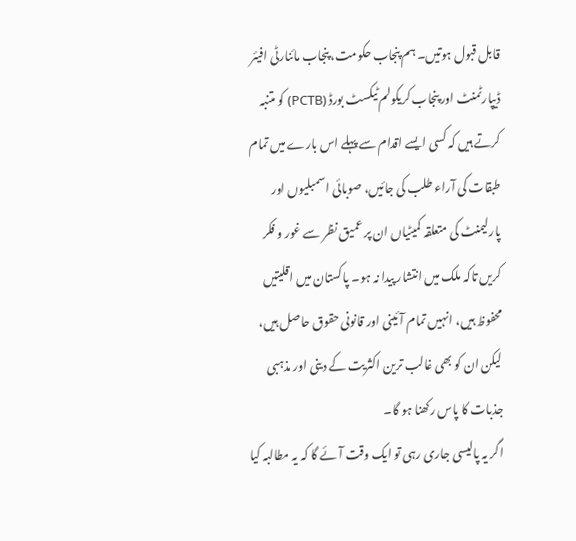قابل قبول ہوتیں۔ ہم پنجاب حکومت، پنجاب مائنارٹی افیئر ڈیپارٹمنٹ اور پنجاب کریکولم ٹیکسٹ بورڈ (PCTB) کو متنبہ کرتے ہیں کہ کسی ایسے اقدام سے پہلے اس بارے میں تمام طبقات کی آراء طلب کی جائیں، صوبائی اسمبلیوں اور پارلیمنٹ کی متعلقہ کمیٹیاں ان پر عمیق نظر سے غور و فکر کریں تاکہ ملک میں انتشار پیدا نہ ہو۔ پاکستان میں اقلیتیں محفوظ ہیں، انہیں تمام آئینی اور قانونی حقوق حاصل ہیں، لیکن ان کو بھی غالب ترین اکثریت کے دینی اور مذہبی جذبات کا پاس رکھنا ہو گا۔
اگر یہ پالیسی جاری رہی تو ایک وقت آئے گا کہ یہ مطالبہ کیا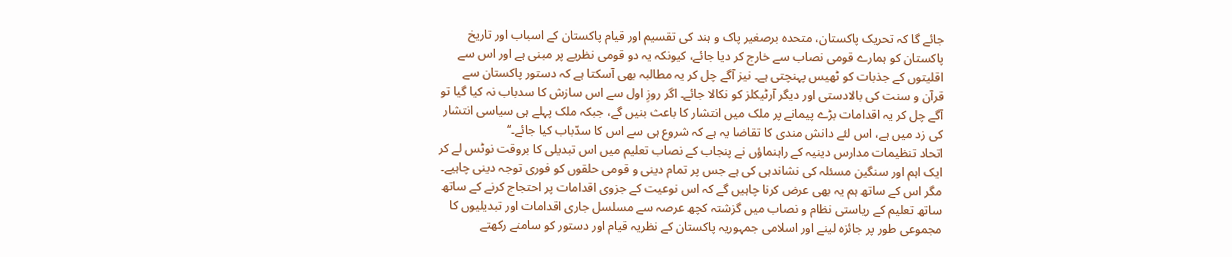جائے گا کہ تحریک پاکستان، متحدہ برصغیر پاک و ہند کی تقسیم اور قیام پاکستان کے اسباب اور تاریخ پاکستان کو ہمارے قومی نصاب سے خارج کر دیا جائے، کیونکہ یہ دو قومی نظریے پر مبنی ہے اور اس سے اقلیتوں کے جذبات کو ٹھیس پہنچتی ہے۔ نیز آگے چل کر یہ مطالبہ بھی آسکتا ہے کہ دستور پاکستان سے قرآن و سنت کی بالادستی اور دیگر آرٹیکلز کو نکالا جائے۔ اگر روزِ اول سے اس سازش کا سدباب نہ کیا گیا تو آگے چل کر یہ اقدامات بڑے پیمانے پر ملک میں انتشار کا باعث بنیں گے، جبکہ ملک پہلے ہی سیاسی انتشار کی زد میں ہے، اس لئے دانش مندی کا تقاضا یہ ہے کہ شروع ہی سے اس کا سدّباب کیا جائے۔‘‘
اتحاد تنظیمات مدارس دینیہ کے راہنماؤں نے پنجاب کے نصاب تعلیم میں اس تبدیلی کا بروقت نوٹس لے کر ایک اہم اور سنگین مسئلہ کی نشاندہی کی ہے جس پر تمام دینی و قومی حلقوں کو فوری توجہ دینی چاہیے۔ مگر اس کے ساتھ ہم یہ بھی عرض کرنا چاہیں گے کہ اس نوعیت کے جزوی اقدامات پر احتجاج کرنے کے ساتھ ساتھ تعلیم کے ریاستی نظام و نصاب میں گزشتہ کچھ عرصہ سے مسلسل جاری اقدامات اور تبدیلیوں کا مجموعی طور پر جائزہ لینے اور اسلامی جمہوریہ پاکستان کے نظریہ قیام اور دستور کو سامنے رکھتے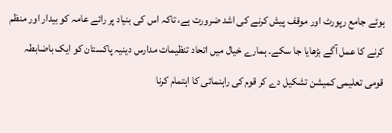ہوئے جامع رپورٹ اور موقف پیش کرنے کی اشد ضرورت ہے، تاکہ اس کی بنیاد پر رائے عامہ کو بیدار اور منظم کرنے کا عمل آگے بڑھایا جا سکے۔ ہمارے خیال میں اتحاد تنظیمات مدارس دینیہ پاکستان کو ایک باضابطہ قومی تعلیمی کمیشن تشکیل دے کر قوم کی راہنمائی کا اہتمام کرنا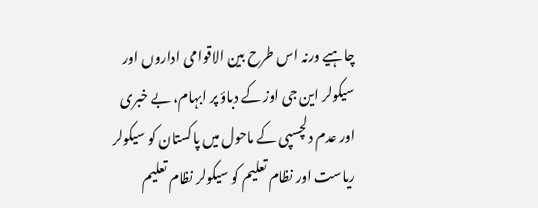چاہیے ورنہ اس طرح بین الاقوامی اداروں اور سیکولر این جی اوز کے دباؤ پر ابہام، بے خبری اور عدم دلچسپی کے ماحول میں پاکستان کو سیکولر ریاست اور نظام تعلیم کو سیکولر نظام تعلیم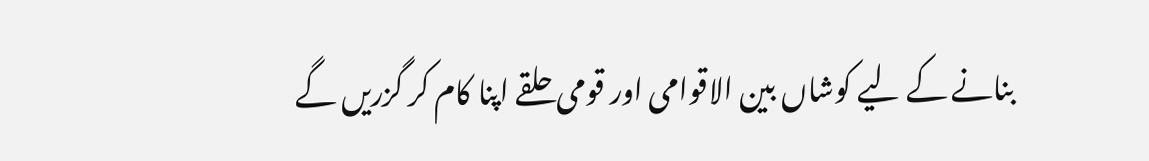بنانے کے لیے کوشاں بین الاقوامی اور قومی حلقے اپنا کام کر گزریں گے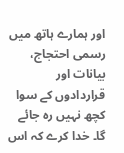اور ہمارے ہاتھ میں رسمی احتجاج، بیانات اور قراردادوں کے سوا کچھ نہیں رہ جائے گا۔ خدا کرے کہ اس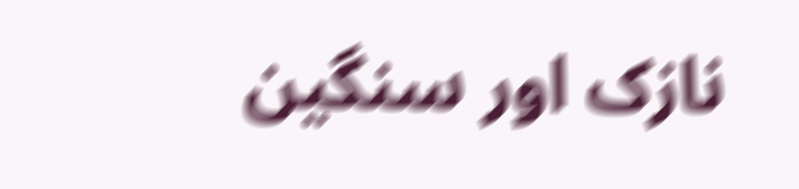نازک اور سنگین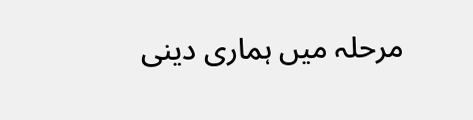مرحلہ میں ہماری دینی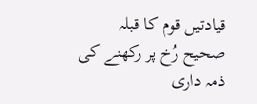قیادتیں قوم کا قبلہ صحیح رُخ پر رکھنے کی ذمہ داری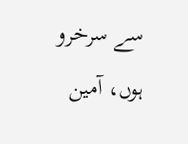سے سرخرو ہوں، آمین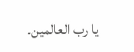یا رب العالمین۔